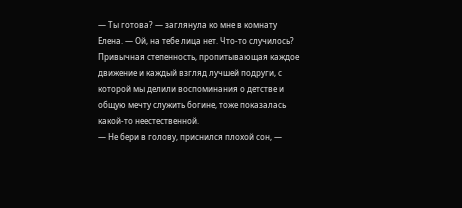— Ты готова? — заглянула ко мне в комнату Елена. — Ой, на тебе лица нет. Что-то случилось?
Привычная степенность, пропитывающая каждое движение и каждый взгляд лучшей подруги, с которой мы делили воспоминания о детстве и общую мечту служить богине, тоже показалась какой-то неестественной.
— Не бери в голову, приснился плохой сон, —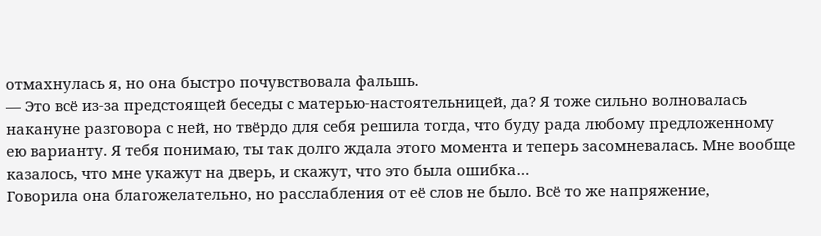отмахнулась я, но она быстро почувствовала фальшь.
— Это всё из-за предстоящей беседы с матерью-настоятельницей, да? Я тоже сильно волновалась накануне разговора с ней, но твёрдо для себя решила тогда, что буду рада любому предложенному ею варианту. Я тебя понимаю, ты так долго ждала этого момента и теперь засомневалась. Мне вообще казалось, что мне укажут на дверь, и скажут, что это была ошибка…
Говорила она благожелательно, но расслабления от её слов не было. Всё то же напряжение,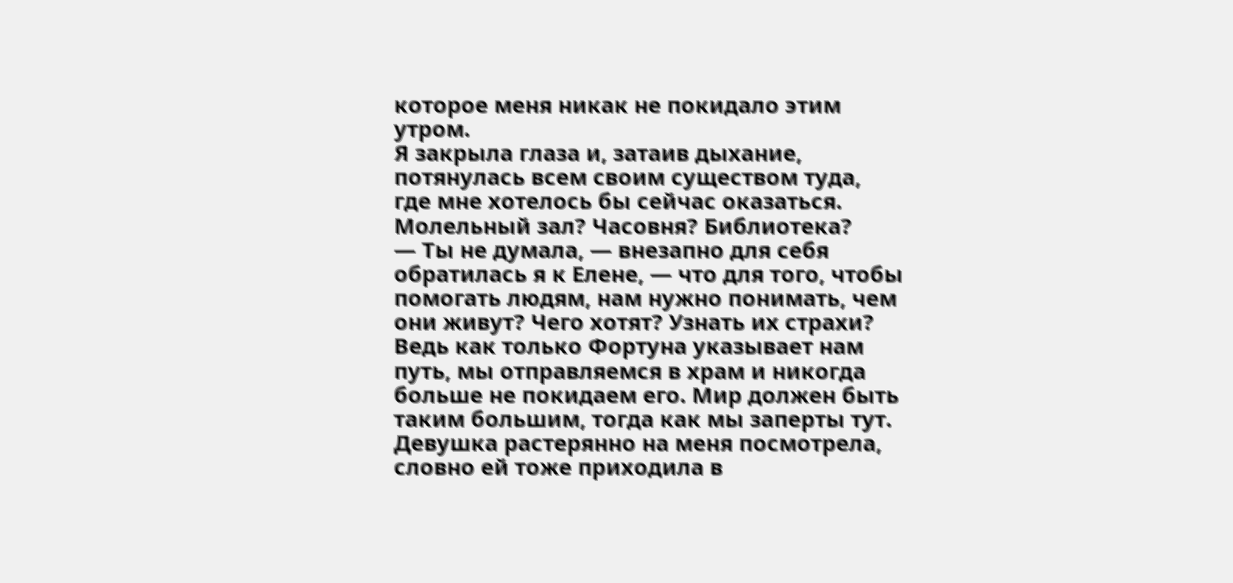которое меня никак не покидало этим утром.
Я закрыла глаза и, затаив дыхание, потянулась всем своим существом туда, где мне хотелось бы сейчас оказаться. Молельный зал? Часовня? Библиотека?
— Ты не думала, — внезапно для себя обратилась я к Елене, — что для того, чтобы помогать людям, нам нужно понимать, чем они живут? Чего хотят? Узнать их страхи? Ведь как только Фортуна указывает нам путь, мы отправляемся в храм и никогда больше не покидаем его. Мир должен быть таким большим, тогда как мы заперты тут.
Девушка растерянно на меня посмотрела, словно ей тоже приходила в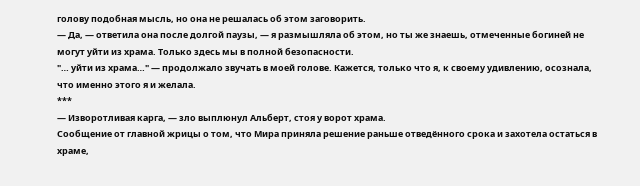голову подобная мысль, но она не решалась об этом заговорить.
— Да, — ответила она после долгой паузы, — я размышляла об этом, но ты же знаешь, отмеченные богиней не могут уйти из храма. Только здесь мы в полной безопасности.
"… уйти из храма…" — продолжало звучать в моей голове. Кажется, только что я, к своему удивлению, осознала, что именно этого я и желала.
***
— Изворотливая карга, — зло выплюнул Альберт, стоя у ворот храма.
Сообщение от главной жрицы о том, что Мира приняла решение раньше отведённого срока и захотела остаться в храме,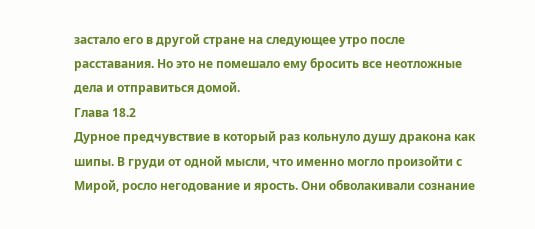застало его в другой стране на следующее утро после расставания. Но это не помешало ему бросить все неотложные дела и отправиться домой.
Глава 18.2
Дурное предчувствие в который раз кольнуло душу дракона как шипы. В груди от одной мысли, что именно могло произойти с Мирой, росло негодование и ярость. Они обволакивали сознание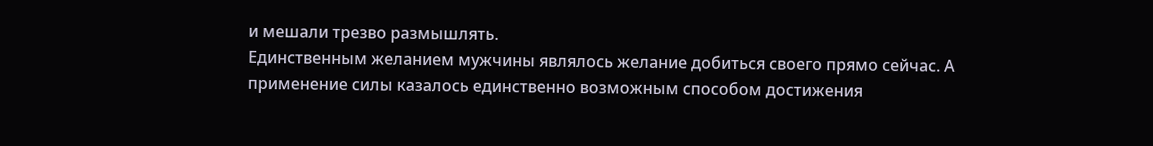и мешали трезво размышлять.
Единственным желанием мужчины являлось желание добиться своего прямо сейчас. А применение силы казалось единственно возможным способом достижения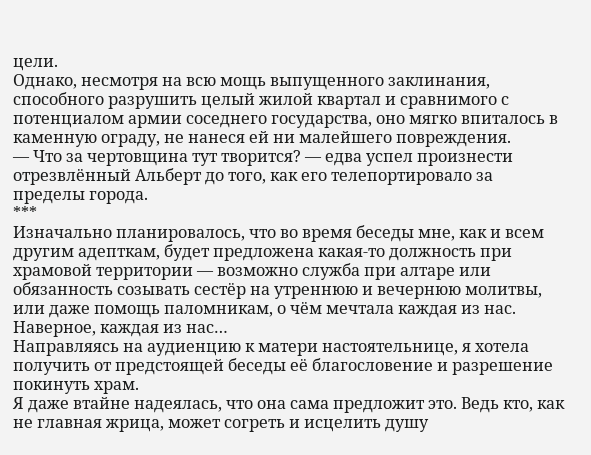цели.
Однако, несмотря на всю мощь выпущенного заклинания, способного разрушить целый жилой квартал и сравнимого с потенциалом армии соседнего государства, оно мягко впиталось в каменную ограду, не нанеся ей ни малейшего повреждения.
— Что за чертовщина тут творится? — едва успел произнести отрезвлённый Альберт до того, как его телепортировало за пределы города.
***
Изначально планировалось, что во время беседы мне, как и всем другим адепткам, будет предложена какая-то должность при храмовой территории — возможно служба при алтаре или обязанность созывать сестёр на утреннюю и вечернюю молитвы, или даже помощь паломникам, о чём мечтала каждая из нас.
Наверное, каждая из нас…
Направляясь на аудиенцию к матери настоятельнице, я хотела получить от предстоящей беседы её благословение и разрешение покинуть храм.
Я даже втайне надеялась, что она сама предложит это. Ведь кто, как не главная жрица, может согреть и исцелить душу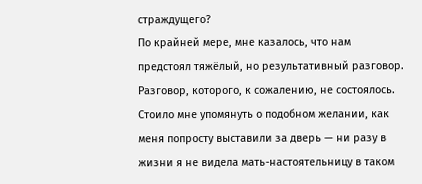страждущего?
По крайней мере, мне казалось, что нам предстоял тяжёлый, но результативный разговор.
Разговор, которого, к сожалению, не состоялось.
Стоило мне упомянуть о подобном желании, как меня попросту выставили за дверь — ни разу в жизни я не видела мать-настоятельницу в таком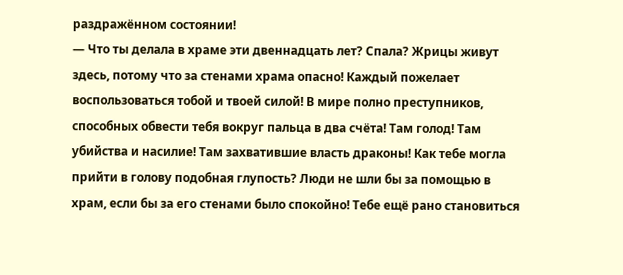раздражённом состоянии!
— Что ты делала в храме эти двеннадцать лет? Спала? Жрицы живут здесь, потому что за стенами храма опасно! Каждый пожелает воспользоваться тобой и твоей силой! В мире полно преступников, способных обвести тебя вокруг пальца в два счёта! Там голод! Там убийства и насилие! Там захватившие власть драконы! Как тебе могла прийти в голову подобная глупость? Люди не шли бы за помощью в храм, если бы за его стенами было спокойно! Тебе ещё рано становиться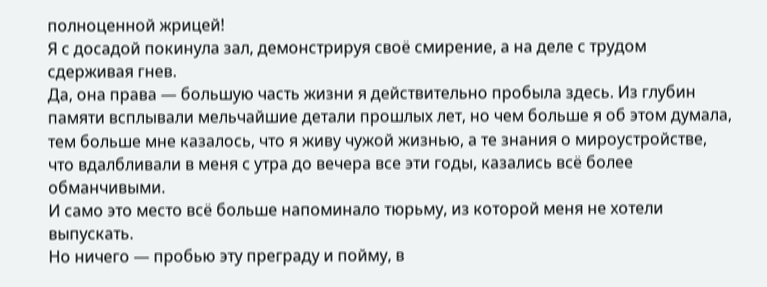полноценной жрицей!
Я с досадой покинула зал, демонстрируя своё смирение, а на деле с трудом сдерживая гнев.
Да, она права — большую часть жизни я действительно пробыла здесь. Из глубин памяти всплывали мельчайшие детали прошлых лет, но чем больше я об этом думала, тем больше мне казалось, что я живу чужой жизнью, а те знания о мироустройстве, что вдалбливали в меня с утра до вечера все эти годы, казались всё более обманчивыми.
И само это место всё больше напоминало тюрьму, из которой меня не хотели выпускать.
Но ничего — пробью эту преграду и пойму, в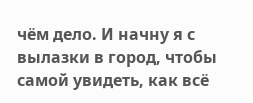чём дело. И начну я с вылазки в город, чтобы самой увидеть, как всё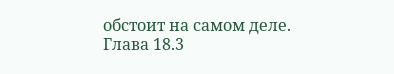обстоит на самом деле.
Глава 18.3